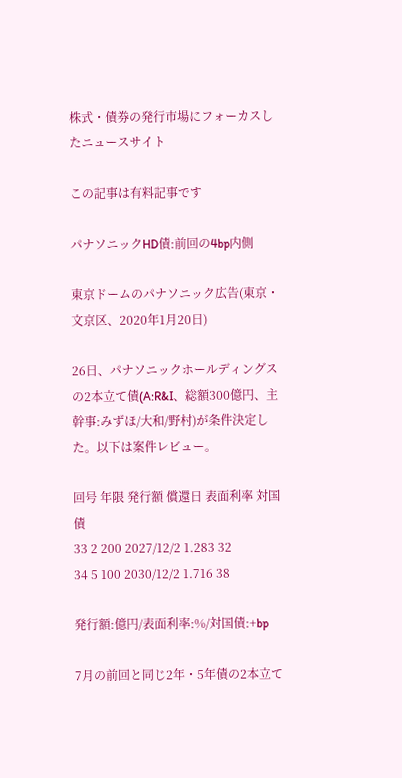株式・債券の発行市場にフォーカスしたニュースサイト

この記事は有料記事です

パナソニックHD債:前回の4bp内側

東京ドームのパナソニック広告(東京・文京区、2020年1月20日)

26日、パナソニックホールディングスの2本立て債(A:R&I、総額300億円、主幹事:みずほ/大和/野村)が条件決定した。以下は案件レビュー。

回号 年限 発行額 償還日 表面利率 対国債
33 2 200 2027/12/2 1.283 32
34 5 100 2030/12/2 1.716 38

発行額:億円/表面利率:%/対国債:+bp

7月の前回と同じ2年・5年債の2本立て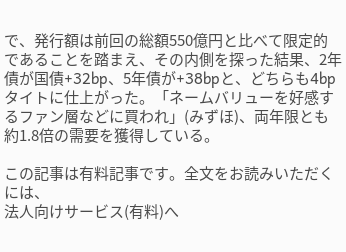で、発行額は前回の総額550億円と比べて限定的であることを踏まえ、その内側を探った結果、2年債が国債+32bp、5年債が+38bpと、どちらも4bpタイトに仕上がった。「ネームバリューを好感するファン層などに買われ」(みずほ)、両年限とも約1.8倍の需要を獲得している。

この記事は有料記事です。全文をお読みいただくには、
法人向けサービス(有料)へ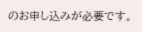のお申し込みが必要です。